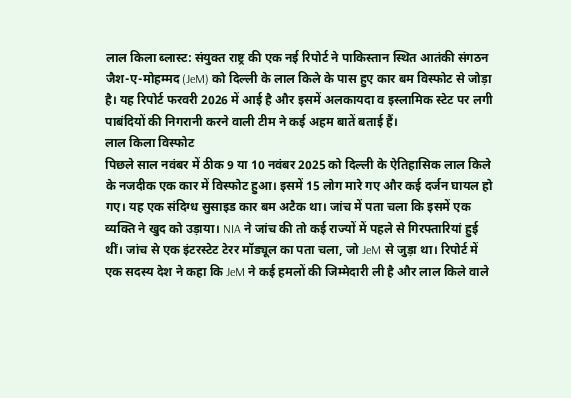लाल किला ब्लास्ट: संयुक्त राष्ट्र की एक नई रिपोर्ट ने पाकिस्तान स्थित आतंकी संगठन जैश-ए-मोहम्मद (JeM) को दिल्ली के लाल किले के पास हुए कार बम विस्फोट से जोड़ा है। यह रिपोर्ट फरवरी 2026 में आई है और इसमें अलकायदा व इस्लामिक स्टेट पर लगी पाबंदियों की निगरानी करने वाली टीम ने कई अहम बातें बताई हैं।
लाल किला विस्फोट
पिछले साल नवंबर में ठीक 9 या 10 नवंबर 2025 को दिल्ली के ऐतिहासिक लाल किले के नजदीक एक कार में विस्फोट हुआ। इसमें 15 लोग मारे गए और कई दर्जन घायल हो गए। यह एक संदिग्ध सुसाइड कार बम अटैक था। जांच में पता चला कि इसमें एक व्यक्ति ने खुद को उड़ाया। NIA ने जांच की तो कई राज्यों में पहले से गिरफ्तारियां हुई थीं। जांच से एक इंटरस्टेट टेरर मॉड्यूल का पता चला, जो JeM से जुड़ा था। रिपोर्ट में एक सदस्य देश ने कहा कि JeM ने कई हमलों की जिम्मेदारी ली है और लाल किले वाले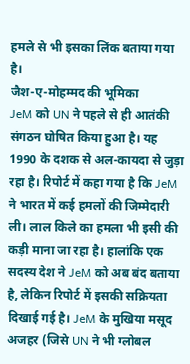हमले से भी इसका लिंक बताया गया है।
जैश-ए-मोहम्मद की भूमिका
JeM को UN ने पहले से ही आतंकी संगठन घोषित किया हुआ है। यह 1990 के दशक से अल-कायदा से जुड़ा रहा है। रिपोर्ट में कहा गया है कि JeM ने भारत में कई हमलों की जिम्मेदारी ली। लाल किले का हमला भी इसी की कड़ी माना जा रहा है। हालांकि एक सदस्य देश ने JeM को अब बंद बताया है, लेकिन रिपोर्ट में इसकी सक्रियता दिखाई गई है। JeM के मुखिया मसूद अजहर (जिसे UN ने भी ग्लोबल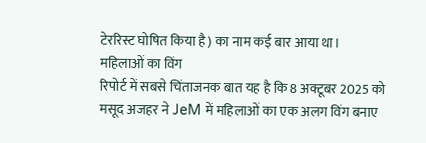टेररिस्ट घोषित किया है) का नाम कई बार आया था।
महिलाओं का विंग
रिपोर्ट में सबसे चिंताजनक बात यह है कि 8 अक्टूबर 2025 को मसूद अजहर ने JeM में महिलाओं का एक अलग विंग बनाए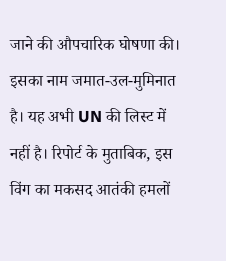जाने की औपचारिक घोषणा की। इसका नाम जमात-उल-मुमिनात है। यह अभी UN की लिस्ट में नहीं है। रिपोर्ट के मुताबिक, इस विंग का मकसद आतंकी हमलों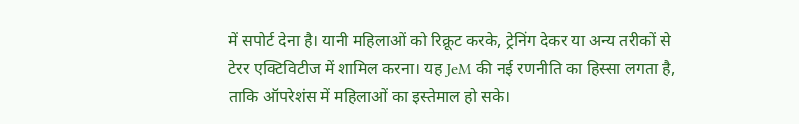में सपोर्ट देना है। यानी महिलाओं को रिक्रूट करके, ट्रेनिंग देकर या अन्य तरीकों से टेरर एक्टिविटीज में शामिल करना। यह JeM की नई रणनीति का हिस्सा लगता है, ताकि ऑपरेशंस में महिलाओं का इस्तेमाल हो सके।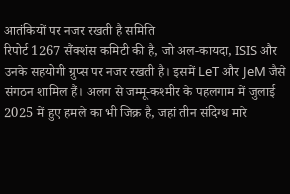आतंकियों पर नजर रखती है समिति
रिपोर्ट 1267 सैंक्शंस कमिटी की है, जो अल-कायदा, ISIS और उनके सहयोगी ग्रुप्स पर नजर रखती है। इसमें LeT और JeM जैसे संगठन शामिल हैं। अलग से जम्मू-कश्मीर के पहलगाम में जुलाई 2025 में हुए हमले का भी जिक्र है, जहां तीन संदिग्ध मारे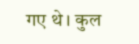गए थे। कुल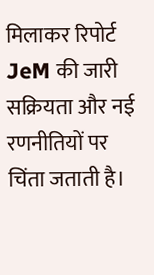मिलाकर रिपोर्ट JeM की जारी सक्रियता और नई रणनीतियों पर चिंता जताती है।